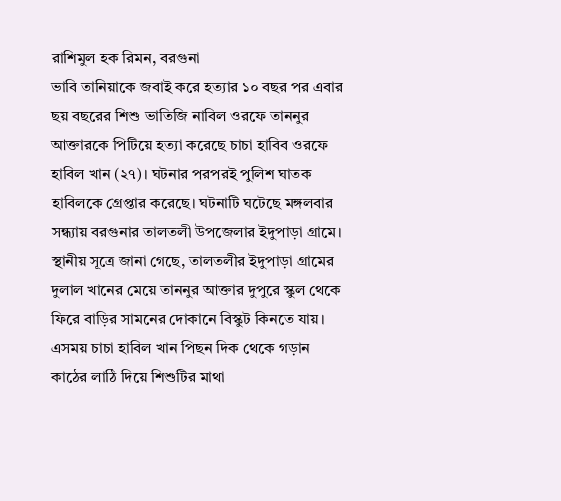রাশিমুল হক রিমন, বরগুনা
ভাবি তানিয়াকে জবাই করে হত্যার ১০ বছর পর এবার ছয় বছরের শিশু ভাতিজি নাবিল ওরফে তাননুর আক্তারকে পিটিয়ে হত্যা করেছে চাচা হাবিব ওরফে হাবিল খান (২৭)। ঘটনার পরপরই পুলিশ ঘাতক হাবিলকে গ্রেপ্তার করেছে। ঘটনাটি ঘটেছে মঙ্গলবার সন্ধ্যায় বরগুনার তালতলী উপজেলার ইদুপাড়া গ্রামে।
স্থানীয় সূত্রে জানা গেছে, তালতলীর ইদুপাড়া গ্রামের দুলাল খানের মেয়ে তাননুর আক্তার দুপুরে স্কুল থেকে ফিরে বাড়ির সামনের দোকানে বিস্কুট কিনতে যায়। এসময় চাচা হাবিল খান পিছন দিক থেকে গড়ান কাঠের লাঠি দিয়ে শিশুটির মাথা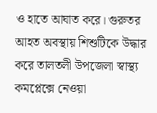ও হাতে আঘাত করে। গুরুতর আহত অবস্থায় শিশুটিকে উদ্ধার করে তালতলী উপজেলা স্বাস্থ্য কমপ্লেক্সে নেওয়া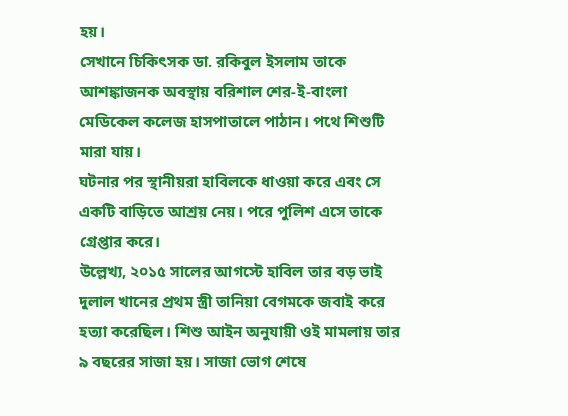হয়।
সেখানে চিকিৎসক ডা. রকিবুল ইসলাম তাকে আশঙ্কাজনক অবস্থায় বরিশাল শের-ই-বাংলা মেডিকেল কলেজ হাসপাতালে পাঠান। পথে শিশুটি মারা যায়।
ঘটনার পর স্থানীয়রা হাবিলকে ধাওয়া করে এবং সে একটি বাড়িতে আশ্রয় নেয়। পরে পুলিশ এসে তাকে গ্রেপ্তার করে।
উল্লেখ্য, ২০১৫ সালের আগস্টে হাবিল তার বড় ভাই দুলাল খানের প্রথম স্ত্রী তানিয়া বেগমকে জবাই করে হত্যা করেছিল। শিশু আইন অনুযায়ী ওই মামলায় তার ৯ বছরের সাজা হয়। সাজা ভোগ শেষে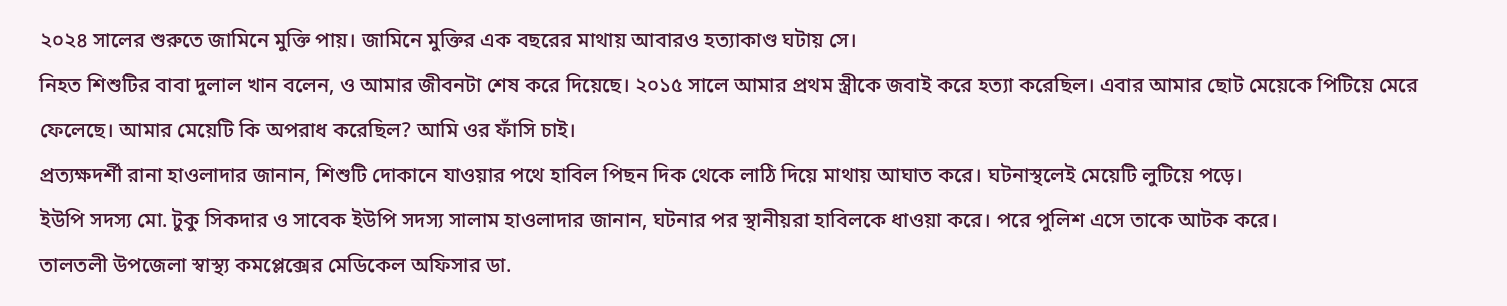২০২৪ সালের শুরুতে জামিনে মুক্তি পায়। জামিনে মুক্তির এক বছরের মাথায় আবারও হত্যাকাণ্ড ঘটায় সে।
নিহত শিশুটির বাবা দুলাল খান বলেন, ও আমার জীবনটা শেষ করে দিয়েছে। ২০১৫ সালে আমার প্রথম স্ত্রীকে জবাই করে হত্যা করেছিল। এবার আমার ছোট মেয়েকে পিটিয়ে মেরে ফেলেছে। আমার মেয়েটি কি অপরাধ করেছিল? আমি ওর ফাঁসি চাই।
প্রত্যক্ষদর্শী রানা হাওলাদার জানান, শিশুটি দোকানে যাওয়ার পথে হাবিল পিছন দিক থেকে লাঠি দিয়ে মাথায় আঘাত করে। ঘটনাস্থলেই মেয়েটি লুটিয়ে পড়ে।
ইউপি সদস্য মো. টুকু সিকদার ও সাবেক ইউপি সদস্য সালাম হাওলাদার জানান, ঘটনার পর স্থানীয়রা হাবিলকে ধাওয়া করে। পরে পুলিশ এসে তাকে আটক করে।
তালতলী উপজেলা স্বাস্থ্য কমপ্লেক্সের মেডিকেল অফিসার ডা.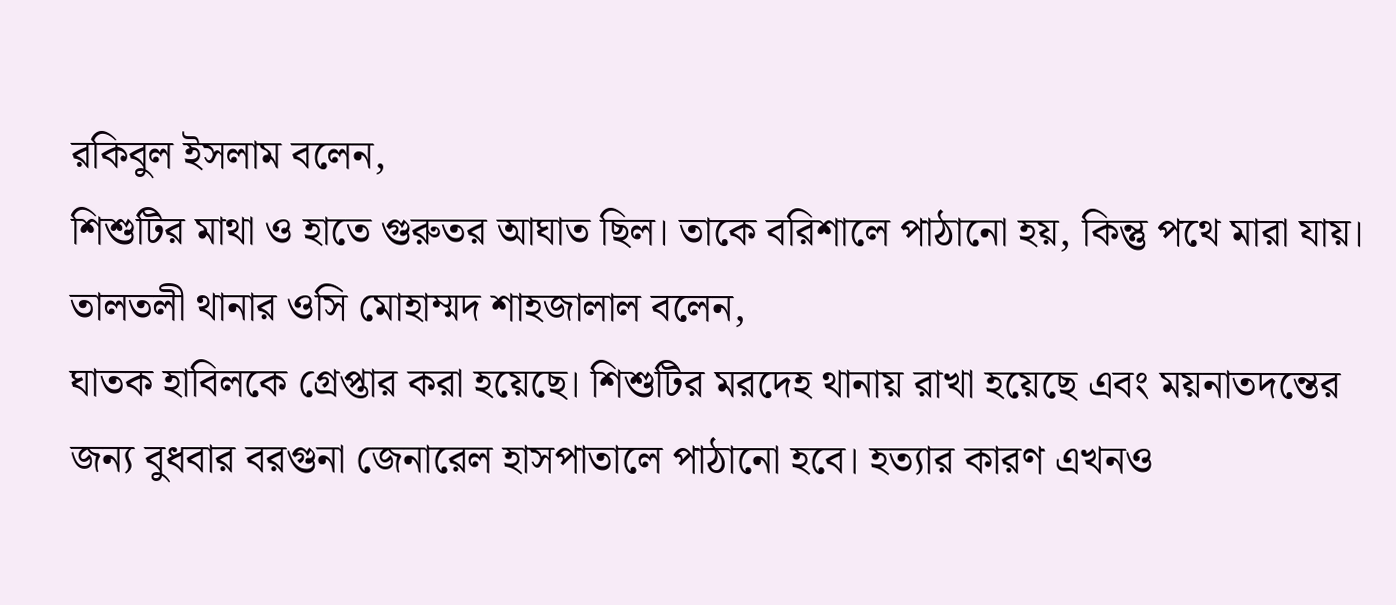রকিবুল ইসলাম বলেন,
শিশুটির মাথা ও হাতে গুরুতর আঘাত ছিল। তাকে বরিশালে পাঠানো হয়, কিন্তু পথে মারা যায়।
তালতলী থানার ওসি মোহাম্মদ শাহজালাল বলেন,
ঘাতক হাবিলকে গ্রেপ্তার করা হয়েছে। শিশুটির মরদেহ থানায় রাখা হয়েছে এবং ময়নাতদন্তের জন্য বুধবার বরগুনা জেনারেল হাসপাতালে পাঠানো হবে। হত্যার কারণ এখনও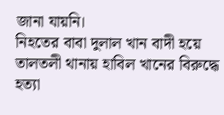জানা যায়নি।
নিহতের বাবা দুলাল খান বাদী হয়ে তালতলী থানায় হাবিল খানের বিরুদ্ধে হত্যা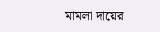মামলা দায়ের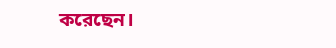করেছেন।